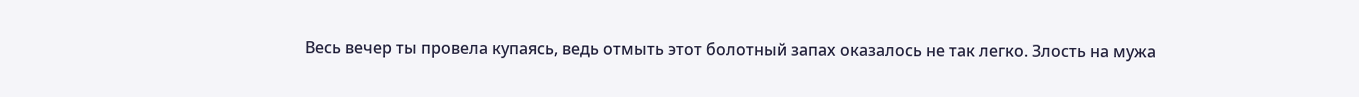Весь вечер ты провела купаясь, ведь отмыть этот болотный запах оказалось не так легко. Злость на мужа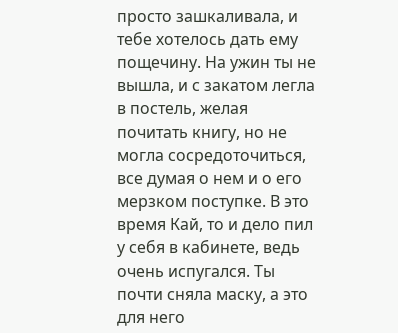просто зашкаливала, и тебе хотелось дать ему пощечину. На ужин ты не вышла, и с закатом легла в постель, желая почитать книгу, но не могла сосредоточиться, все думая о нем и о его мерзком поступке. В это время Кай, то и дело пил у себя в кабинете, ведь очень испугался. Ты почти сняла маску, а это для него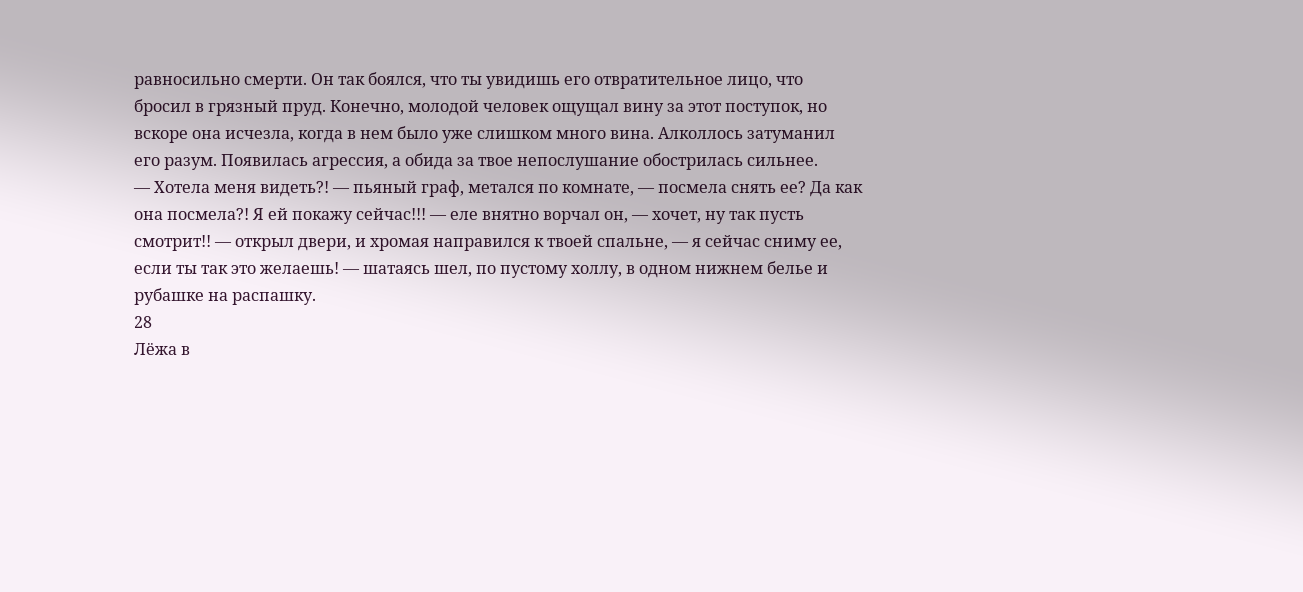равносильно смерти. Он так боялся, что ты увидишь его отвратительное лицо, что бросил в грязный пруд. Конечно, молодой человек ощущал вину за этот поступок, но вскоре она исчезла, когда в нем было уже слишком много вина. Алколлось затуманил его разум. Появилась агрессия, а обида за твое непослушание обострилась сильнее.
— Хотела меня видеть?! — пьяный граф, метался по комнате, — посмела снять ее? Да как она посмела?! Я ей покажу сейчас!!! — еле внятно ворчал он, — хочет, ну так пусть смотрит!! — открыл двери, и хромая направился к твоей спальне, — я сейчас сниму ее, если ты так это желаешь! — шатаясь шел, по пустому холлу, в одном нижнем белье и рубашке на распашку.
28
Лёжа в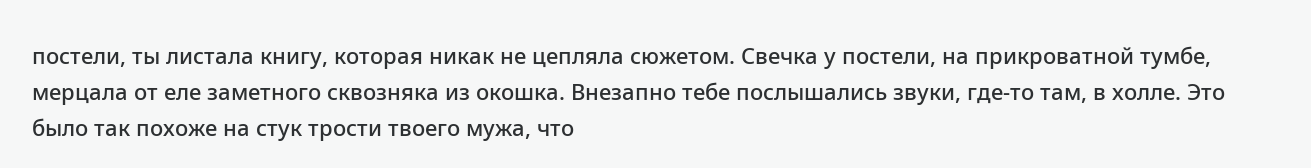постели, ты листала книгу, которая никак не цепляла сюжетом. Свечка у постели, на прикроватной тумбе, мерцала от еле заметного сквозняка из окошка. Внезапно тебе послышались звуки, где-то там, в холле. Это было так похоже на стук трости твоего мужа, что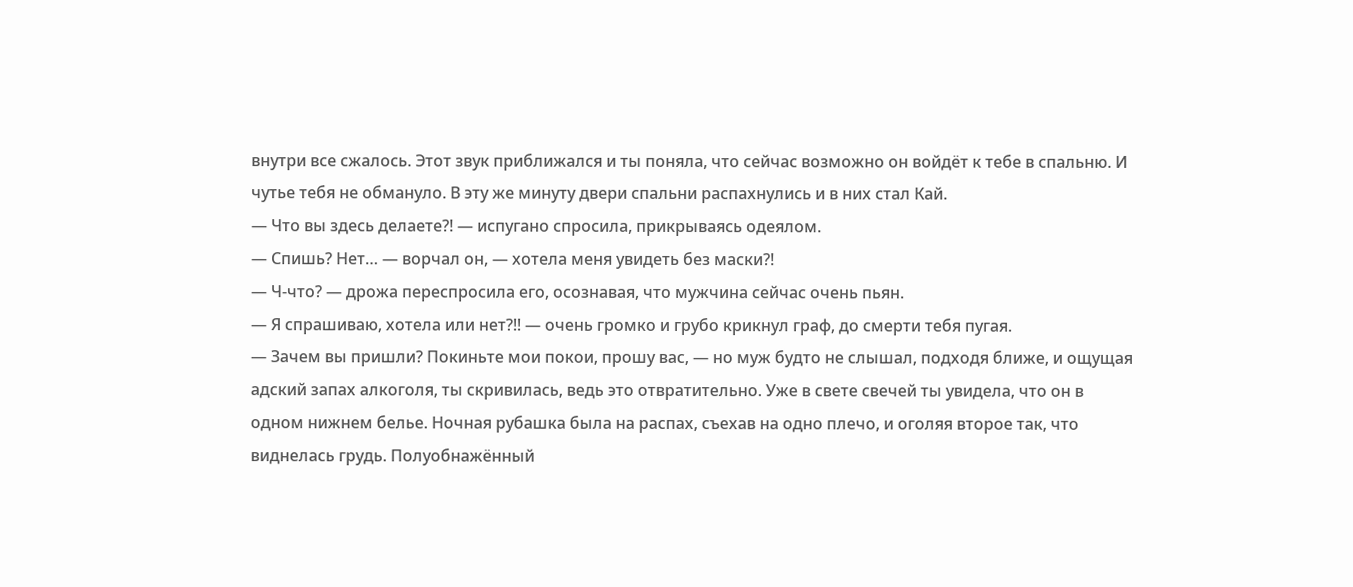внутри все сжалось. Этот звук приближался и ты поняла, что сейчас возможно он войдёт к тебе в спальню. И чутье тебя не обмануло. В эту же минуту двери спальни распахнулись и в них стал Кай.
— Что вы здесь делаете?! — испугано спросила, прикрываясь одеялом.
— Спишь? Нет… — ворчал он, — хотела меня увидеть без маски?!
— Ч-что? — дрожа переспросила его, осознавая, что мужчина сейчас очень пьян.
— Я спрашиваю, хотела или нет?!! — очень громко и грубо крикнул граф, до смерти тебя пугая.
— Зачем вы пришли? Покиньте мои покои, прошу вас, — но муж будто не слышал, подходя ближе, и ощущая адский запах алкоголя, ты скривилась, ведь это отвратительно. Уже в свете свечей ты увидела, что он в одном нижнем белье. Ночная рубашка была на распах, съехав на одно плечо, и оголяя второе так, что виднелась грудь. Полуобнажённый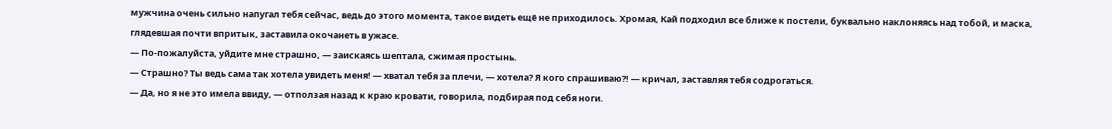мужчина очень сильно напугал тебя сейчас, ведь до этого момента, такое видеть ещё не приходилось. Хромая, Кай подходил все ближе к постели, буквально наклоняясь над тобой, и маска, глядевшая почти впритык, заставила окочанеть в ужасе.
— По-пожалуйста, уйдите мне страшно, — заискаясь шептала, сжимая простынь.
— Страшно? Ты ведь сама так хотела увидеть меня! — хватал тебя за плечи, — хотела? Я кого спрашиваю?! — кричал, заставляя тебя содрогаться.
— Да, но я не это имела ввиду, — отползая назад к краю кровати, говорила, подбирая под себя ноги.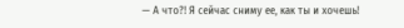— А что?! Я сейчас сниму ее, как ты и хочешь!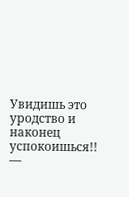Увидишь это уродство и наконец успокоишься!! —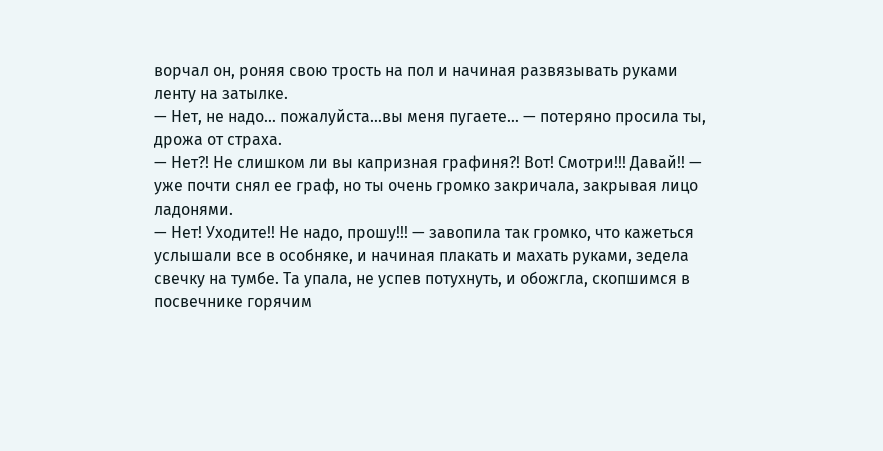ворчал он, роняя свою трость на пол и начиная развязывать руками ленту на затылке.
— Нет, не надо… пожалуйста…вы меня пугаете… — потеряно просила ты, дрожа от страха.
— Нет?! Не слишком ли вы капризная графиня?! Вот! Смотри!!! Давай!! — уже почти снял ее граф, но ты очень громко закричала, закрывая лицо ладонями.
— Нет! Уходите!! Не надо, прошу!!! — завопила так громко, что кажеться услышали все в особняке, и начиная плакать и махать руками, зедела свечку на тумбе. Та упала, не успев потухнуть, и обожгла, скопшимся в посвечнике горячим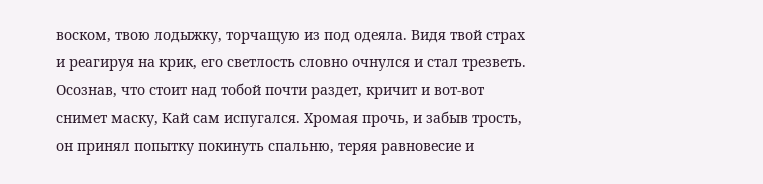воском, твою лодыжку, торчащую из под одеяла. Видя твой страх и реагируя на крик, его светлость словно очнулся и стал трезветь. Осознав, что стоит над тобой почти раздет, кричит и вот-вот снимет маску, Кай сам испугался. Хромая прочь, и забыв трость, он принял попытку покинуть спальню, теряя равновесие и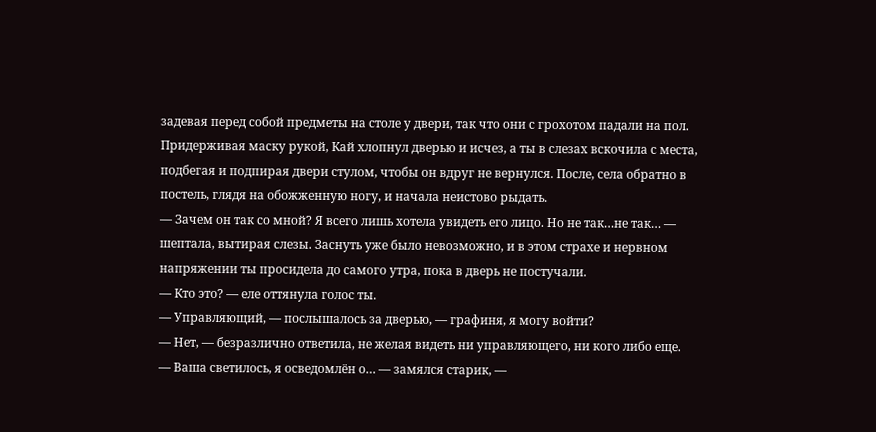задевая перед собой предметы на столе у двери, так что они с грохотом падали на пол. Придерживая маску рукой, Кай хлопнул дверью и исчез, а ты в слезах вскочила с места, подбегая и подпирая двери стулом, чтобы он вдруг не вернулся. После, села обратно в постель, глядя на обожженную ногу, и начала неистово рыдать.
— Зачем он так со мной? Я всего лишь хотела увидеть его лицо. Но не так…не так… — шептала, вытирая слезы. Заснуть уже было невозможно, и в этом страхе и нервном напряжении ты просидела до самого утра, пока в дверь не постучали.
— Кто это? — еле оттянула голос ты.
— Управляющий, — послышалось за дверью, — графиня, я могу войти?
— Нет, — безразлично ответила, не желая видеть ни управляющего, ни кого либо еще.
— Ваша светилось, я осведомлён о… — замялся старик, —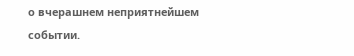о вчерашнем неприятнейшем событии.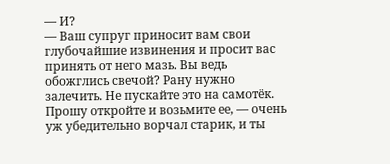— И?
— Ваш супруг приносит вам свои глубочайшие извинения и просит вас принять от него мазь. Вы ведь обожглись свечой? Рану нужно залечить. Не пускайте это на самотёк. Прошу откройте и возьмите ее, — очень уж убедительно ворчал старик, и ты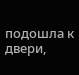подошла к двери,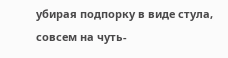убирая подпорку в виде стула, совсем на чуть-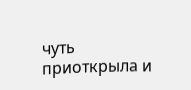чуть приоткрыла и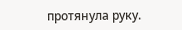протянула руку.